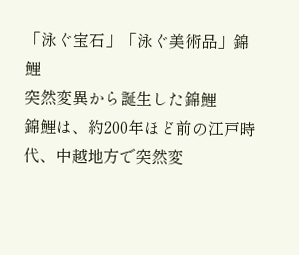「泳ぐ宝石」「泳ぐ美術品」錦鯉
突然変異から誕生した錦鯉
錦鯉は、約200年ほど前の江戸時代、中越地方で突然変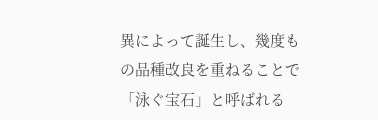異によって誕生し、幾度もの品種改良を重ねることで「泳ぐ宝石」と呼ばれる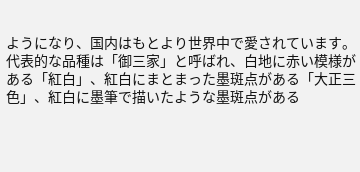ようになり、国内はもとより世界中で愛されています。
代表的な品種は「御三家」と呼ばれ、白地に赤い模様がある「紅白」、紅白にまとまった墨斑点がある「大正三色」、紅白に墨筆で描いたような墨斑点がある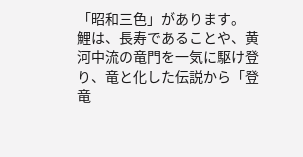「昭和三色」があります。
鯉は、長寿であることや、黄河中流の竜門を一気に駆け登り、竜と化した伝説から「登竜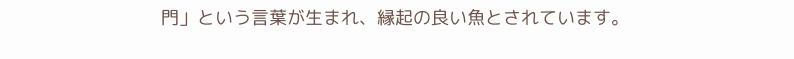門」という言葉が生まれ、縁起の良い魚とされています。